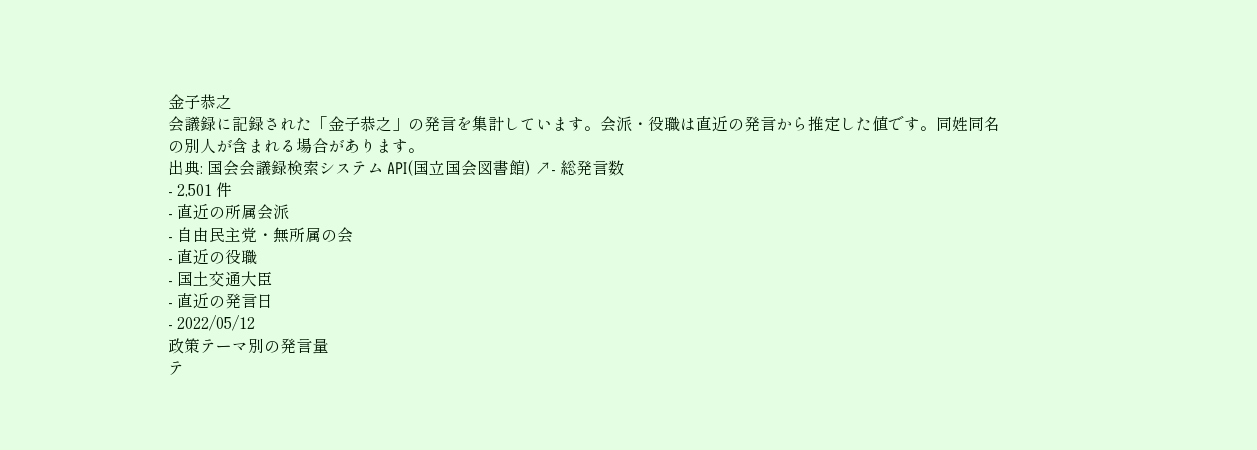金子恭之
会議録に記録された「金子恭之」の発言を集計しています。会派・役職は直近の発言から推定した値です。同姓同名の別人が含まれる場合があります。
出典: 国会会議録検索システム API(国立国会図書館) ↗- 総発言数
- 2,501 件
- 直近の所属会派
- 自由民主党・無所属の会
- 直近の役職
- 国土交通大臣
- 直近の発言日
- 2022/05/12
政策テーマ別の発言量
テ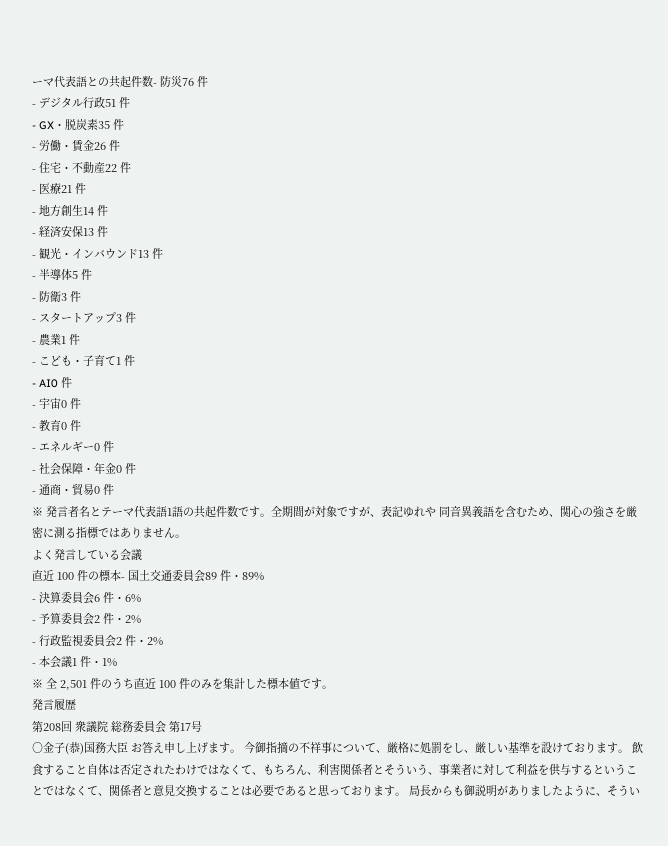ーマ代表語との共起件数- 防災76 件
- デジタル行政51 件
- GX・脱炭素35 件
- 労働・賃金26 件
- 住宅・不動産22 件
- 医療21 件
- 地方創生14 件
- 経済安保13 件
- 観光・インバウンド13 件
- 半導体5 件
- 防衛3 件
- スタートアップ3 件
- 農業1 件
- こども・子育て1 件
- AI0 件
- 宇宙0 件
- 教育0 件
- エネルギー0 件
- 社会保障・年金0 件
- 通商・貿易0 件
※ 発言者名とテーマ代表語1語の共起件数です。全期間が対象ですが、表記ゆれや 同音異義語を含むため、関心の強さを厳密に測る指標ではありません。
よく発言している会議
直近 100 件の標本- 国土交通委員会89 件・89%
- 決算委員会6 件・6%
- 予算委員会2 件・2%
- 行政監視委員会2 件・2%
- 本会議1 件・1%
※ 全 2,501 件のうち直近 100 件のみを集計した標本値です。
発言履歴
第208回 衆議院 総務委員会 第17号
○金子(恭)国務大臣 お答え申し上げます。 今御指摘の不祥事について、厳格に処罰をし、厳しい基準を設けております。 飲食すること自体は否定されたわけではなくて、もちろん、利害関係者とそういう、事業者に対して利益を供与するということではなくて、関係者と意見交換することは必要であると思っております。 局長からも御説明がありましたように、そうい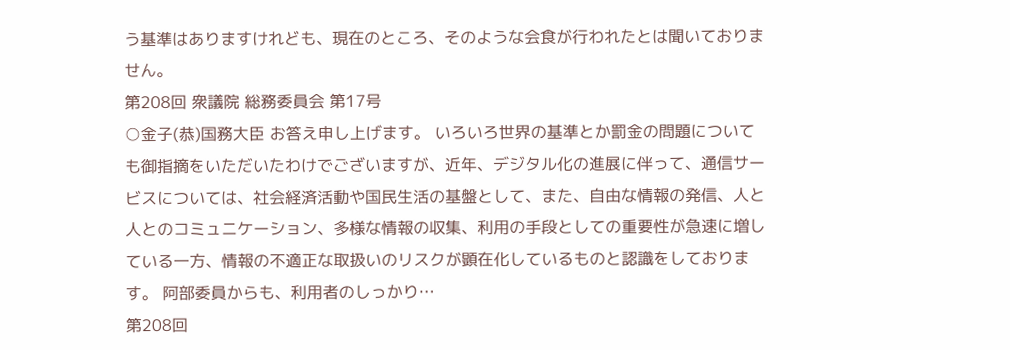う基準はありますけれども、現在のところ、そのような会食が行われたとは聞いておりません。
第208回 衆議院 総務委員会 第17号
○金子(恭)国務大臣 お答え申し上げます。 いろいろ世界の基準とか罰金の問題についても御指摘をいただいたわけでございますが、近年、デジタル化の進展に伴って、通信サービスについては、社会経済活動や国民生活の基盤として、また、自由な情報の発信、人と人とのコミュニケーション、多様な情報の収集、利用の手段としての重要性が急速に増している一方、情報の不適正な取扱いのリスクが顕在化しているものと認識をしております。 阿部委員からも、利用者のしっかり…
第208回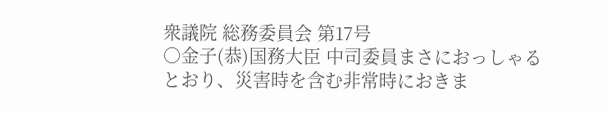衆議院 総務委員会 第17号
○金子(恭)国務大臣 中司委員まさにおっしゃるとおり、災害時を含む非常時におきま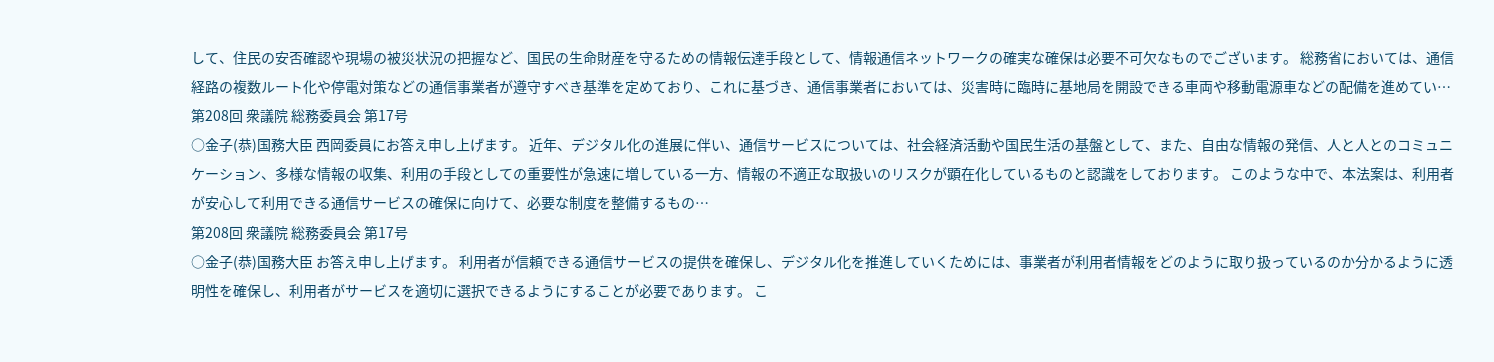して、住民の安否確認や現場の被災状況の把握など、国民の生命財産を守るための情報伝達手段として、情報通信ネットワークの確実な確保は必要不可欠なものでございます。 総務省においては、通信経路の複数ルート化や停電対策などの通信事業者が遵守すべき基準を定めており、これに基づき、通信事業者においては、災害時に臨時に基地局を開設できる車両や移動電源車などの配備を進めてい…
第208回 衆議院 総務委員会 第17号
○金子(恭)国務大臣 西岡委員にお答え申し上げます。 近年、デジタル化の進展に伴い、通信サービスについては、社会経済活動や国民生活の基盤として、また、自由な情報の発信、人と人とのコミュニケーション、多様な情報の収集、利用の手段としての重要性が急速に増している一方、情報の不適正な取扱いのリスクが顕在化しているものと認識をしております。 このような中で、本法案は、利用者が安心して利用できる通信サービスの確保に向けて、必要な制度を整備するもの…
第208回 衆議院 総務委員会 第17号
○金子(恭)国務大臣 お答え申し上げます。 利用者が信頼できる通信サービスの提供を確保し、デジタル化を推進していくためには、事業者が利用者情報をどのように取り扱っているのか分かるように透明性を確保し、利用者がサービスを適切に選択できるようにすることが必要であります。 こ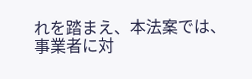れを踏まえ、本法案では、事業者に対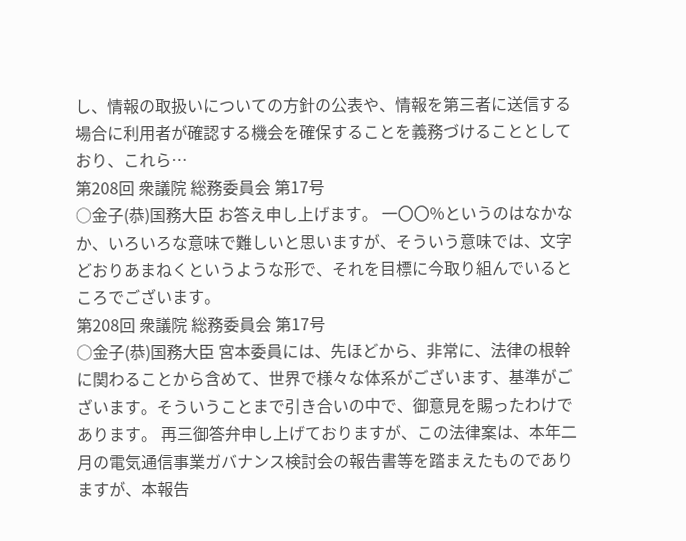し、情報の取扱いについての方針の公表や、情報を第三者に送信する場合に利用者が確認する機会を確保することを義務づけることとしており、これら…
第208回 衆議院 総務委員会 第17号
○金子(恭)国務大臣 お答え申し上げます。 一〇〇%というのはなかなか、いろいろな意味で難しいと思いますが、そういう意味では、文字どおりあまねくというような形で、それを目標に今取り組んでいるところでございます。
第208回 衆議院 総務委員会 第17号
○金子(恭)国務大臣 宮本委員には、先ほどから、非常に、法律の根幹に関わることから含めて、世界で様々な体系がございます、基準がございます。そういうことまで引き合いの中で、御意見を賜ったわけであります。 再三御答弁申し上げておりますが、この法律案は、本年二月の電気通信事業ガバナンス検討会の報告書等を踏まえたものでありますが、本報告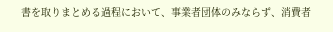書を取りまとめる過程において、事業者団体のみならず、消費者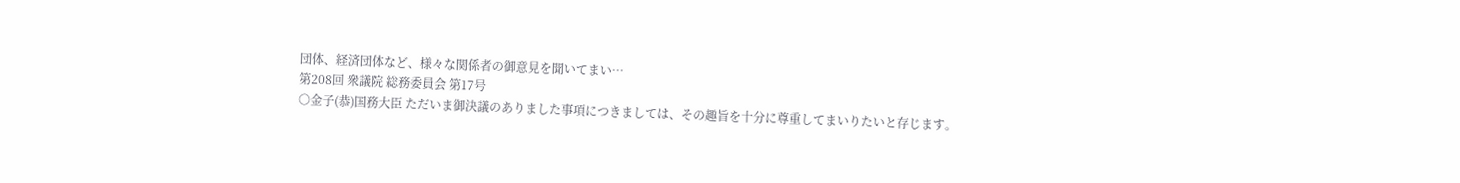団体、経済団体など、様々な関係者の御意見を聞いてまい…
第208回 衆議院 総務委員会 第17号
○金子(恭)国務大臣 ただいま御決議のありました事項につきましては、その趣旨を十分に尊重してまいりたいと存じます。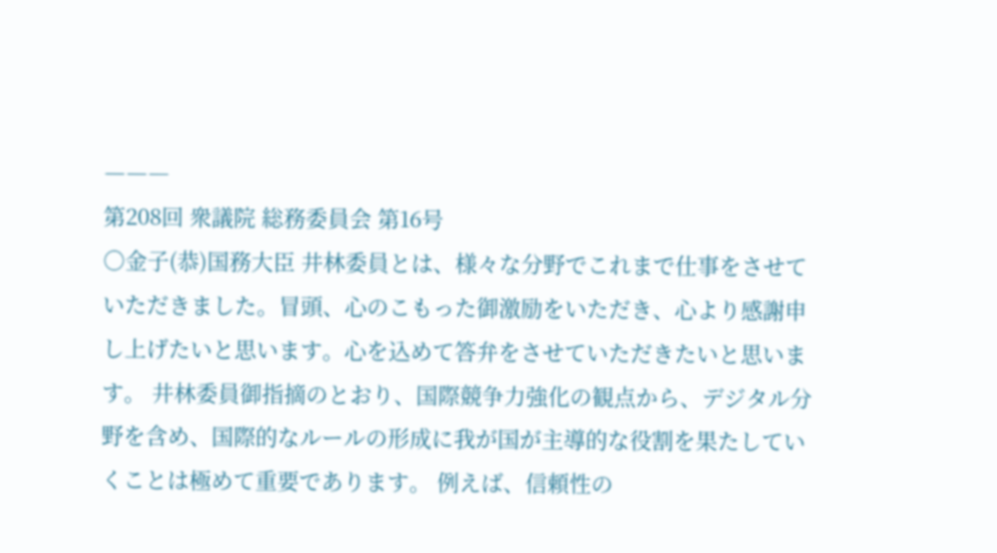―――
第208回 衆議院 総務委員会 第16号
○金子(恭)国務大臣 井林委員とは、様々な分野でこれまで仕事をさせていただきました。冒頭、心のこもった御激励をいただき、心より感謝申し上げたいと思います。心を込めて答弁をさせていただきたいと思います。 井林委員御指摘のとおり、国際競争力強化の観点から、デジタル分野を含め、国際的なルールの形成に我が国が主導的な役割を果たしていくことは極めて重要であります。 例えば、信頼性の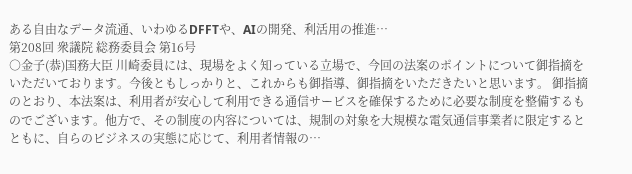ある自由なデータ流通、いわゆるDFFTや、AIの開発、利活用の推進…
第208回 衆議院 総務委員会 第16号
○金子(恭)国務大臣 川崎委員には、現場をよく知っている立場で、今回の法案のポイントについて御指摘をいただいております。今後ともしっかりと、これからも御指導、御指摘をいただきたいと思います。 御指摘のとおり、本法案は、利用者が安心して利用できる通信サービスを確保するために必要な制度を整備するものでございます。他方で、その制度の内容については、規制の対象を大規模な電気通信事業者に限定するとともに、自らのビジネスの実態に応じて、利用者情報の…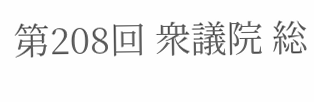第208回 衆議院 総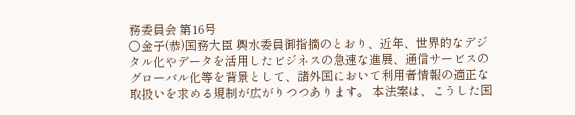務委員会 第16号
○金子(恭)国務大臣 輿水委員御指摘のとおり、近年、世界的なデジタル化やデータを活用したビジネスの急速な進展、通信サービスのグローバル化等を背景として、諸外国において利用者情報の適正な取扱いを求める規制が広がりつつあります。 本法案は、こうした国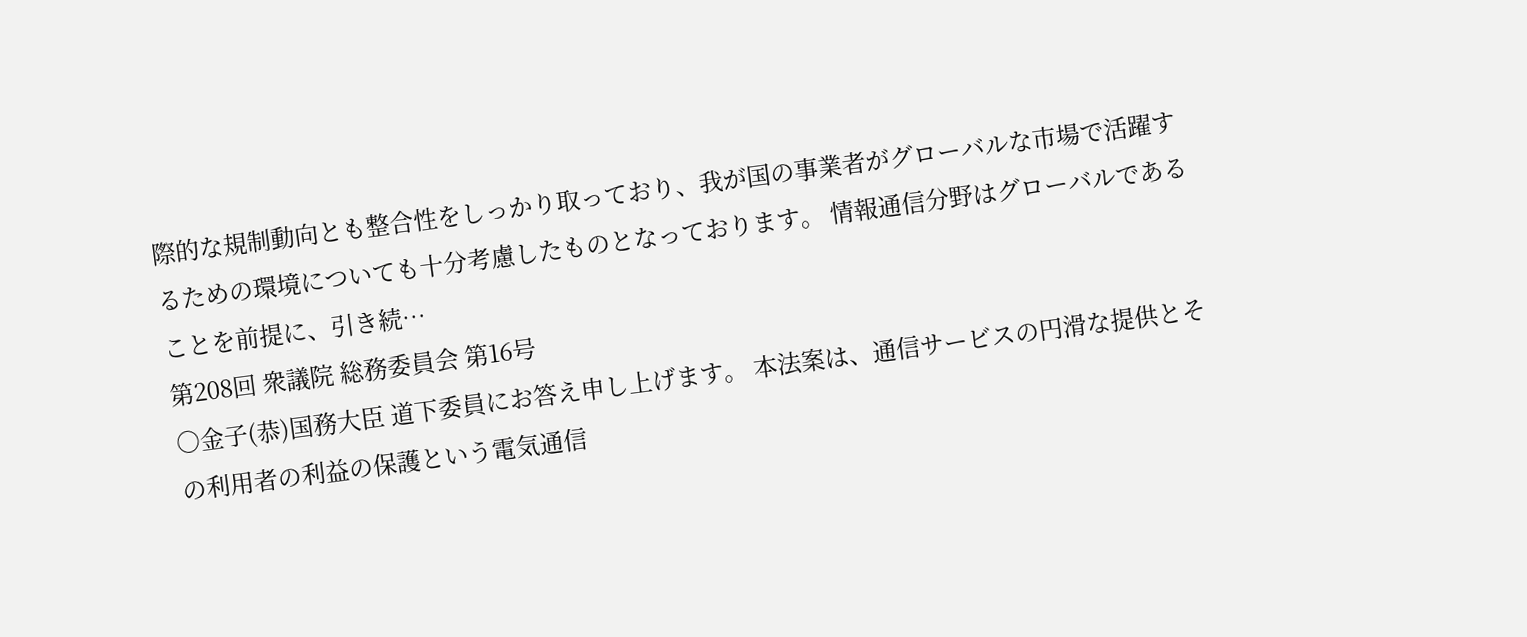際的な規制動向とも整合性をしっかり取っており、我が国の事業者がグローバルな市場で活躍するための環境についても十分考慮したものとなっております。 情報通信分野はグローバルであることを前提に、引き続…
第208回 衆議院 総務委員会 第16号
○金子(恭)国務大臣 道下委員にお答え申し上げます。 本法案は、通信サービスの円滑な提供とその利用者の利益の保護という電気通信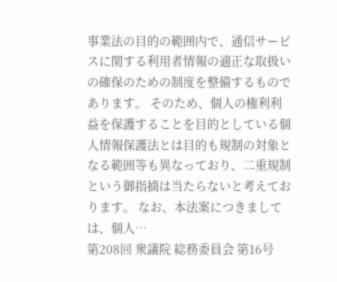事業法の目的の範囲内で、通信サービスに関する利用者情報の適正な取扱いの確保のための制度を整備するものであります。 そのため、個人の権利利益を保護することを目的としている個人情報保護法とは目的も規制の対象となる範囲等も異なっており、二重規制という御指摘は当たらないと考えております。 なお、本法案につきましては、個人…
第208回 衆議院 総務委員会 第16号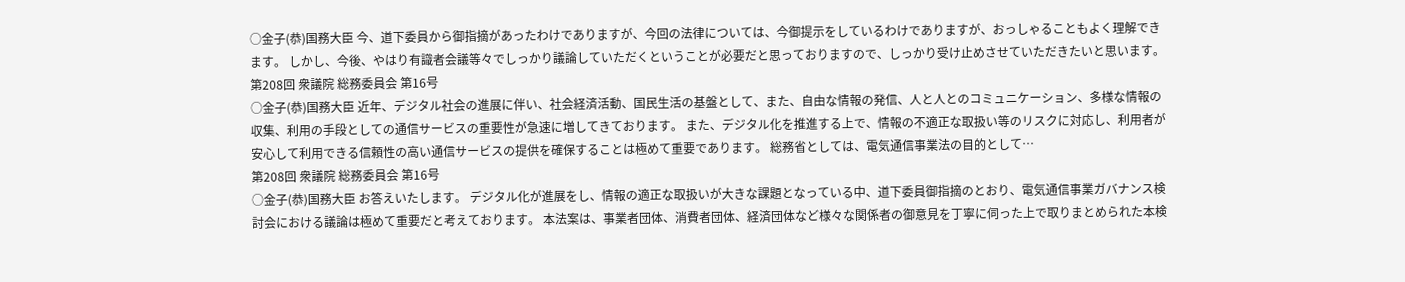○金子(恭)国務大臣 今、道下委員から御指摘があったわけでありますが、今回の法律については、今御提示をしているわけでありますが、おっしゃることもよく理解できます。 しかし、今後、やはり有識者会議等々でしっかり議論していただくということが必要だと思っておりますので、しっかり受け止めさせていただきたいと思います。
第208回 衆議院 総務委員会 第16号
○金子(恭)国務大臣 近年、デジタル社会の進展に伴い、社会経済活動、国民生活の基盤として、また、自由な情報の発信、人と人とのコミュニケーション、多様な情報の収集、利用の手段としての通信サービスの重要性が急速に増してきております。 また、デジタル化を推進する上で、情報の不適正な取扱い等のリスクに対応し、利用者が安心して利用できる信頼性の高い通信サービスの提供を確保することは極めて重要であります。 総務省としては、電気通信事業法の目的として…
第208回 衆議院 総務委員会 第16号
○金子(恭)国務大臣 お答えいたします。 デジタル化が進展をし、情報の適正な取扱いが大きな課題となっている中、道下委員御指摘のとおり、電気通信事業ガバナンス検討会における議論は極めて重要だと考えております。 本法案は、事業者団体、消費者団体、経済団体など様々な関係者の御意見を丁寧に伺った上で取りまとめられた本検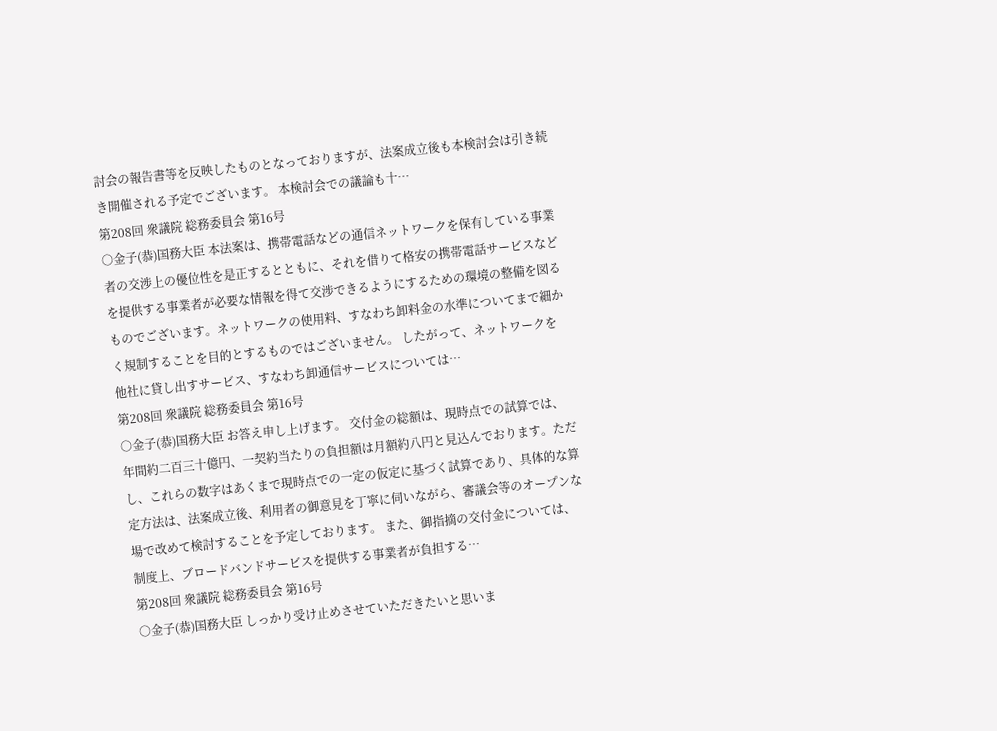討会の報告書等を反映したものとなっておりますが、法案成立後も本検討会は引き続き開催される予定でございます。 本検討会での議論も十…
第208回 衆議院 総務委員会 第16号
○金子(恭)国務大臣 本法案は、携帯電話などの通信ネットワークを保有している事業者の交渉上の優位性を是正するとともに、それを借りて格安の携帯電話サービスなどを提供する事業者が必要な情報を得て交渉できるようにするための環境の整備を図るものでございます。ネットワークの使用料、すなわち卸料金の水準についてまで細かく規制することを目的とするものではございません。 したがって、ネットワークを他社に貸し出すサービス、すなわち卸通信サービスについては…
第208回 衆議院 総務委員会 第16号
○金子(恭)国務大臣 お答え申し上げます。 交付金の総額は、現時点での試算では、年間約二百三十億円、一契約当たりの負担額は月額約八円と見込んでおります。ただし、これらの数字はあくまで現時点での一定の仮定に基づく試算であり、具体的な算定方法は、法案成立後、利用者の御意見を丁寧に伺いながら、審議会等のオープンな場で改めて検討することを予定しております。 また、御指摘の交付金については、制度上、ブロードバンドサービスを提供する事業者が負担する…
第208回 衆議院 総務委員会 第16号
○金子(恭)国務大臣 しっかり受け止めさせていただきたいと思いま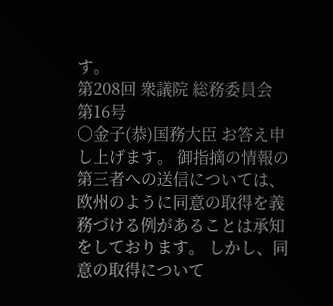す。
第208回 衆議院 総務委員会 第16号
○金子(恭)国務大臣 お答え申し上げます。 御指摘の情報の第三者への送信については、欧州のように同意の取得を義務づける例があることは承知をしております。 しかし、同意の取得について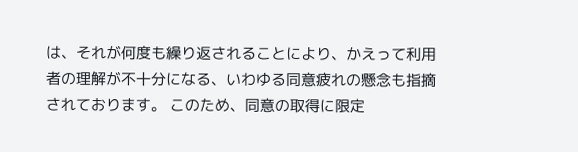は、それが何度も繰り返されることにより、かえって利用者の理解が不十分になる、いわゆる同意疲れの懸念も指摘されております。 このため、同意の取得に限定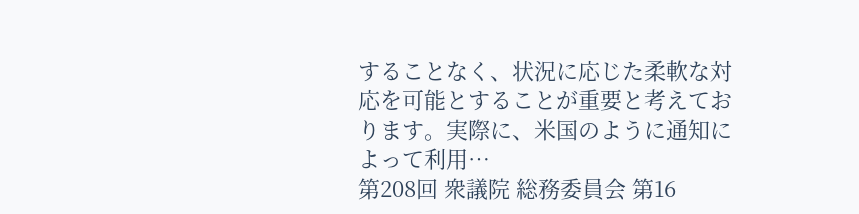することなく、状況に応じた柔軟な対応を可能とすることが重要と考えております。実際に、米国のように通知によって利用…
第208回 衆議院 総務委員会 第16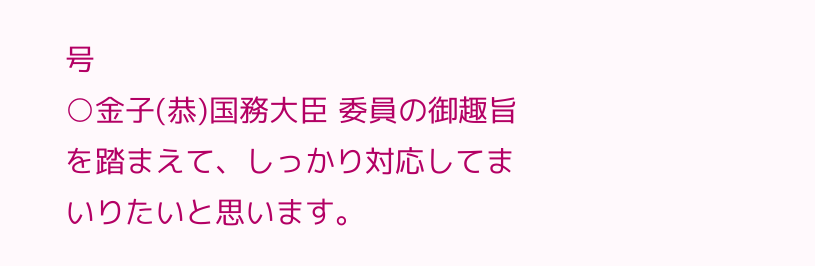号
○金子(恭)国務大臣 委員の御趣旨を踏まえて、しっかり対応してまいりたいと思います。